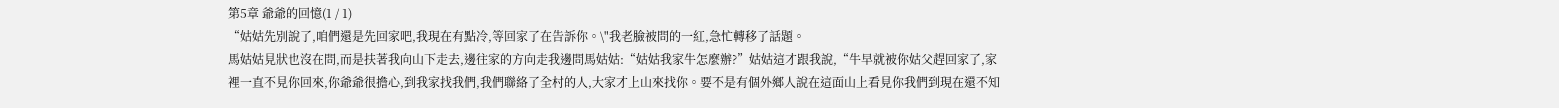第5章 爺爺的回憶(1 / 1)
“姑姑先別說了,咱們還是先回家吧,我現在有點冷,等回家了在告訴你。\"我老臉被問的一紅,急忙轉移了話題。
馬姑姑見狀也沒在問,而是扶著我向山下走去,邊往家的方向走我邊問馬姑姑:“姑姑我家牛怎麼辦?”姑姑這才跟我說,“牛早就被你姑父趕回家了,家裡一直不見你回來,你爺爺很擔心,到我家找我們,我們聯絡了全村的人,大家才上山來找你。要不是有個外鄉人說在這面山上看見你我們到現在還不知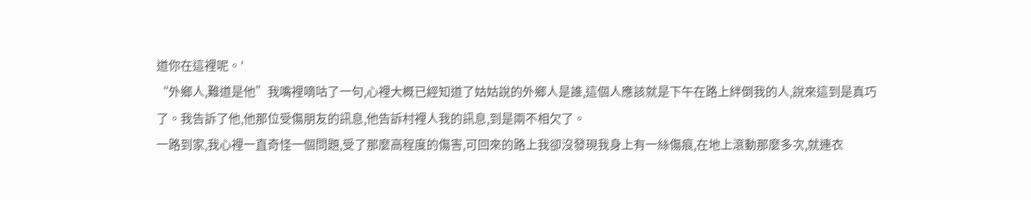道你在這裡呢。'
“外鄉人,難道是他”我嘴裡嘀咕了一句,心裡大概已經知道了姑姑說的外鄉人是誰,這個人應該就是下午在路上絆倒我的人,說來這到是真巧了。我告訴了他,他那位受傷朋友的訊息,他告訴村裡人我的訊息,到是兩不相欠了。
一路到家,我心裡一直奇怪一個問題,受了那麼高程度的傷害,可回來的路上我卻沒發現我身上有一絲傷痕,在地上滾動那麼多次,就連衣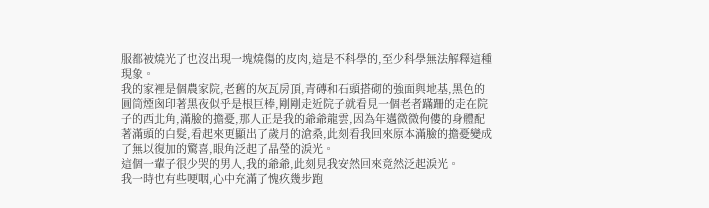服都被燒光了也沒出現一塊燒傷的皮肉,這是不科學的,至少科學無法解釋這種現象。
我的家裡是個農家院,老舊的灰瓦房頂,青磚和石頭搭砌的強面與地基,黑色的圓筒煙囪印著黑夜似乎是根巨棒,剛剛走近院子就看見一個老者蹣跚的走在院子的西北角,滿臉的擔憂,那人正是我的爺爺龍雲,因為年邁微微佝僂的身體配著滿頭的白髮,看起來更顯出了歲月的滄桑,此刻看我回來原本滿臉的擔憂變成了無以復加的驚喜,眼角泛起了晶瑩的淚光。
這個一輩子很少哭的男人,我的爺爺,此刻見我安然回來竟然泛起淚光。
我一時也有些哽咽,心中充滿了愧疚幾步跑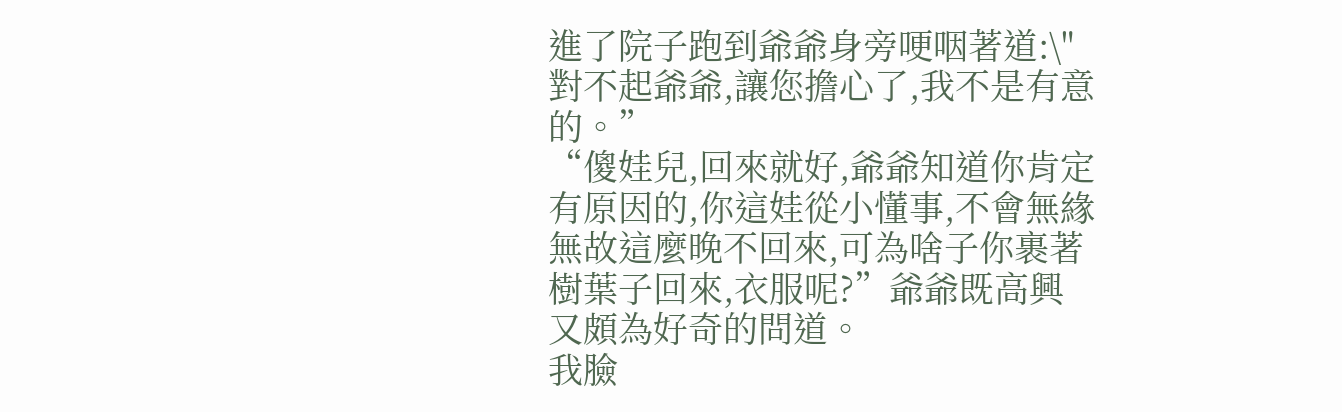進了院子跑到爺爺身旁哽咽著道:\"對不起爺爺,讓您擔心了,我不是有意的。”
“傻娃兒,回來就好,爺爺知道你肯定有原因的,你這娃從小懂事,不會無緣無故這麼晚不回來,可為啥子你裹著樹葉子回來,衣服呢?”爺爺既高興又頗為好奇的問道。
我臉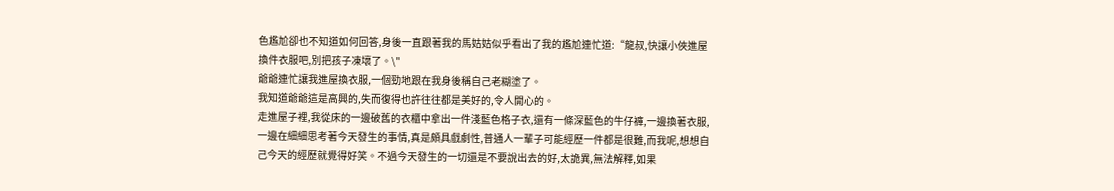色尷尬卻也不知道如何回答,身後一直跟著我的馬姑姑似乎看出了我的尷尬連忙道:“龍叔,快讓小俠進屋換件衣服吧,別把孩子凍壞了。\"
爺爺連忙讓我進屋換衣服,一個勁地跟在我身後稱自己老糊塗了。
我知道爺爺這是高興的,失而復得也許往往都是美好的,令人開心的。
走進屋子裡,我從床的一邊破舊的衣櫃中拿出一件淺藍色格子衣,還有一條深藍色的牛仔褲,一邊換著衣服,一邊在細細思考著今天發生的事情,真是頗具戲劇性,普通人一輩子可能經歷一件都是很難,而我呢,想想自己今天的經歷就覺得好笑。不過今天發生的一切還是不要說出去的好,太詭異,無法解釋,如果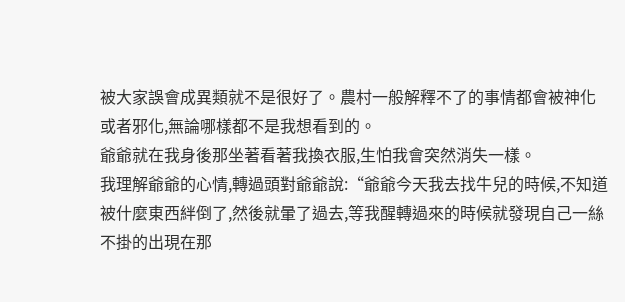被大家誤會成異類就不是很好了。農村一般解釋不了的事情都會被神化或者邪化,無論哪樣都不是我想看到的。
爺爺就在我身後那坐著看著我換衣服,生怕我會突然消失一樣。
我理解爺爺的心情,轉過頭對爺爺說:“爺爺今天我去找牛兒的時候,不知道被什麼東西絆倒了,然後就暈了過去,等我醒轉過來的時候就發現自己一絲不掛的出現在那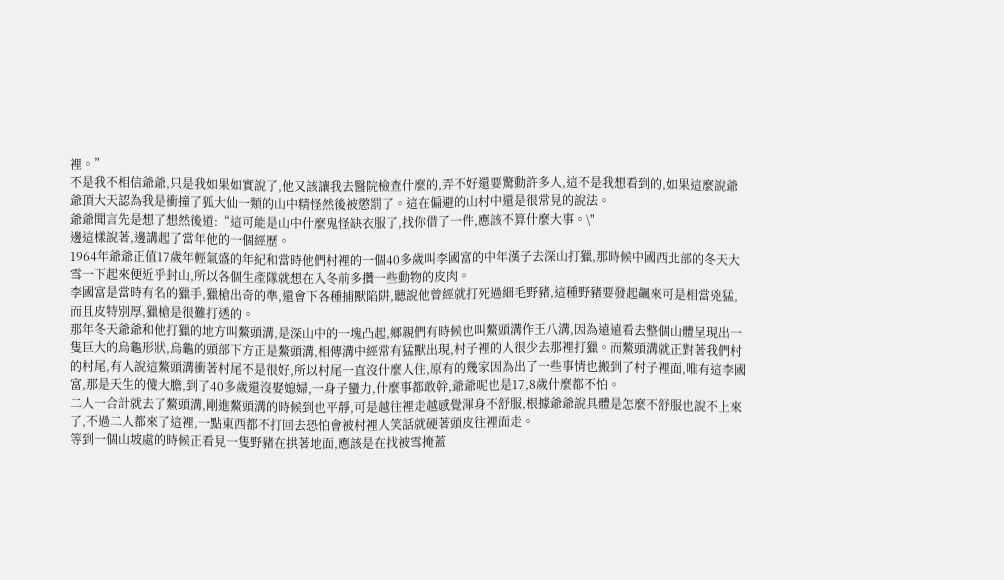裡。”
不是我不相信爺爺,只是我如果如實說了,他又該讓我去醫院檢查什麼的,弄不好還要驚動許多人,這不是我想看到的,如果這麼說爺爺頂大天認為我是衝撞了狐大仙一類的山中精怪然後被懲罰了。這在偏避的山村中還是很常見的說法。
爺爺聞言先是想了想然後道:“這可能是山中什麼鬼怪缺衣服了,找你借了一件,應該不算什麼大事。\"
邊這樣說著,邊講起了當年他的一個經歷。
1964年爺爺正值17歲年輕氣盛的年紀和當時他們村裡的一個40多歲叫李國富的中年漢子去深山打獵,那時候中國西北部的冬天大雪一下起來便近乎封山,所以各個生產隊就想在入冬前多攢一些動物的皮肉。
李國富是當時有名的獵手,獵槍出奇的準,還會下各種捕獸陷阱,聽說他曾經就打死過細毛野豬,這種野豬要發起飆來可是相當兇猛,而且皮特別厚,獵槍是很難打透的。
那年冬天爺爺和他打獵的地方叫鰲頭溝,是深山中的一塊凸起,鄉親們有時候也叫鰲頭溝作王八溝,因為遠遠看去整個山體呈現出一隻巨大的烏龜形狀,烏龜的頭部下方正是鰲頭溝,相傳溝中經常有猛獸出現,村子裡的人很少去那裡打獵。而鰲頭溝就正對著我們村的村尾,有人說這鰲頭溝衝著村尾不是很好,所以村尾一直沒什麼人住,原有的幾家因為出了一些事情也搬到了村子裡面,唯有這李國富,那是天生的傻大膽,到了40多歲還沒娶媳婦,一身子蠻力,什麼事都敢幹,爺爺呢也是17,8歲什麼都不怕。
二人一合計就去了鰲頭溝,剛進鰲頭溝的時候到也平靜,可是越往裡走越感覺渾身不舒服,根據爺爺說具體是怎麼不舒服也說不上來了,不過二人都來了這裡,一點東西都不打回去恐怕會被村裡人笑話就硬著頭皮往裡面走。
等到一個山坡處的時候正看見一隻野豬在拱著地面,應該是在找被雪掩蓋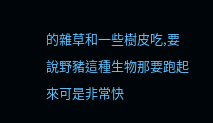的雜草和一些樹皮吃,要說野豬這種生物那要跑起來可是非常快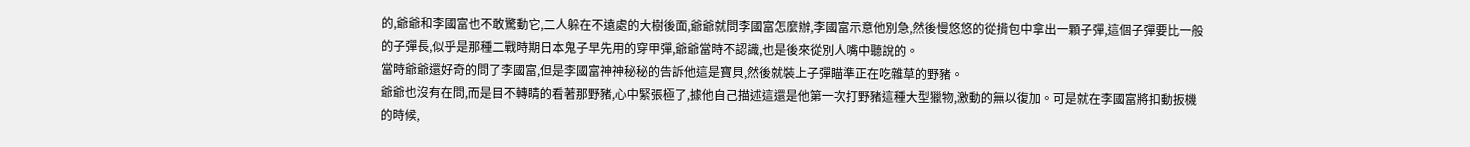的,爺爺和李國富也不敢驚動它,二人躲在不遠處的大樹後面,爺爺就問李國富怎麼辦,李國富示意他別急,然後慢悠悠的從揹包中拿出一顆子彈,這個子彈要比一般的子彈長,似乎是那種二戰時期日本鬼子早先用的穿甲彈,爺爺當時不認識,也是後來從別人嘴中聽說的。
當時爺爺還好奇的問了李國富,但是李國富神神秘秘的告訴他這是寶貝,然後就裝上子彈瞄準正在吃雜草的野豬。
爺爺也沒有在問,而是目不轉睛的看著那野豬,心中緊張極了,據他自己描述這還是他第一次打野豬這種大型獵物,激動的無以復加。可是就在李國富將扣動扳機的時候,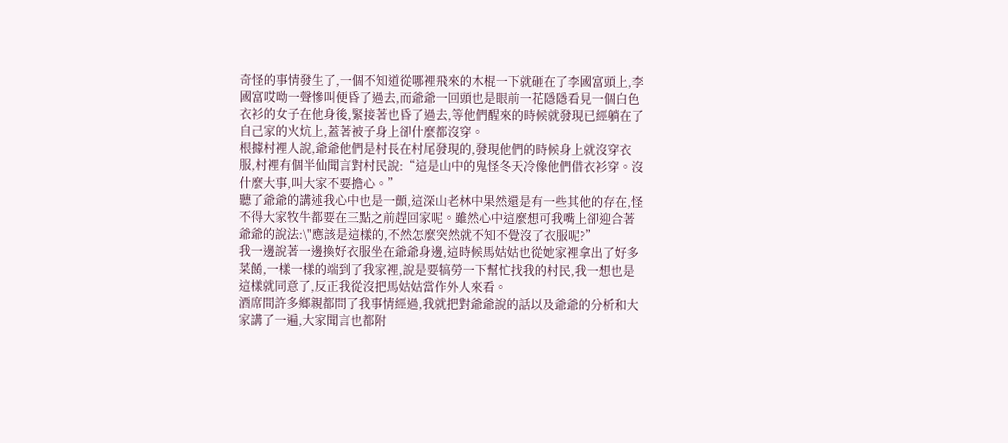奇怪的事情發生了,一個不知道從哪裡飛來的木棍一下就砸在了李國富頭上,李國富哎呦一聲慘叫便昏了過去,而爺爺一回頭也是眼前一花隱隱看見一個白色衣衫的女子在他身後,緊接著也昏了過去,等他們醒來的時候就發現已經躺在了自己家的火炕上,蓋著被子身上卻什麼都沒穿。
根據村裡人說,爺爺他們是村長在村尾發現的,發現他們的時候身上就沒穿衣服,村裡有個半仙聞言對村民說:“這是山中的鬼怪冬天冷像他們借衣衫穿。沒什麼大事,叫大家不要擔心。”
聽了爺爺的講述我心中也是一顫,這深山老林中果然還是有一些其他的存在,怪不得大家牧牛都要在三點之前趕回家呢。雖然心中這麼想可我嘴上卻迎合著爺爺的說法:\"應該是這樣的,不然怎麼突然就不知不覺沒了衣服呢?”
我一邊說著一邊換好衣服坐在爺爺身邊,這時候馬姑姑也從她家裡拿出了好多菜餚,一樣一樣的端到了我家裡,說是要犒勞一下幫忙找我的村民,我一想也是這樣就同意了,反正我從沒把馬姑姑當作外人來看。
酒席間許多鄉親都問了我事情經過,我就把對爺爺說的話以及爺爺的分析和大家講了一遍,大家聞言也都附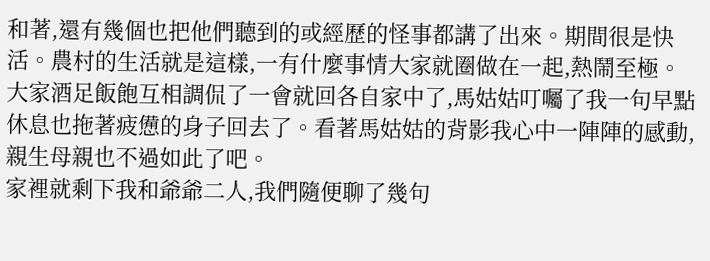和著,還有幾個也把他們聽到的或經歷的怪事都講了出來。期間很是快活。農村的生活就是這樣,一有什麼事情大家就圈做在一起,熱鬧至極。
大家酒足飯飽互相調侃了一會就回各自家中了,馬姑姑叮囑了我一句早點休息也拖著疲憊的身子回去了。看著馬姑姑的背影我心中一陣陣的感動,親生母親也不過如此了吧。
家裡就剩下我和爺爺二人,我們隨便聊了幾句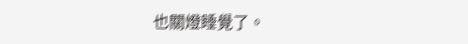也關燈睡覺了。